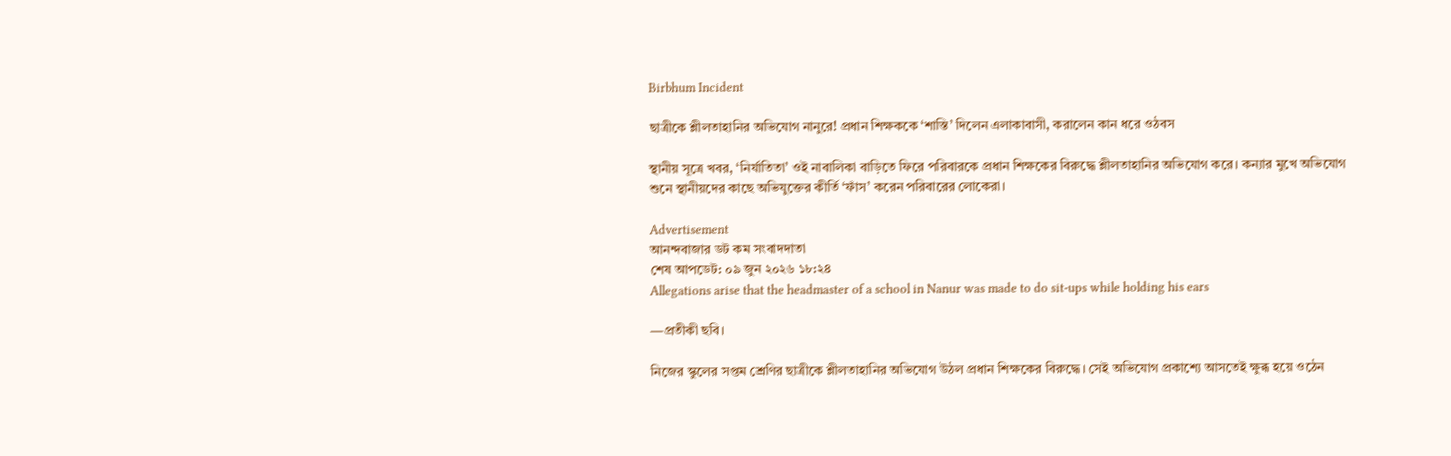Birbhum Incident

ছাত্রীকে শ্লীলতাহানির অভিযোগ নানুরে! প্রধান শিক্ষককে ‘শাস্তি’ দিলেন এলাকাবাসী, করালেন কান ধরে ওঠবস

স্থানীয় সূত্রে খবর, ‘নির্যাতিতা’ ওই নাবালিকা বাড়িতে ফিরে পরিবারকে প্রধান শিক্ষকের বিরুদ্ধে শ্লীলতাহানির অভিযোগ করে। কন্যার মুখে অভিযোগ শুনে স্থানীয়দের কাছে অভিযুক্তের কীর্তি ‘ফাঁস’ করেন পরিবারের লোকেরা।

Advertisement
আনন্দবাজার ডট কম সংবাদদাতা
শেষ আপডেট: ০৯ জুন ২০২৬ ১৮:২৪
Allegations arise that the headmaster of a school in Nanur was made to do sit-ups while holding his ears

—প্রতীকী ছবি।

নিজের স্কুলের সপ্তম শ্রেণির ছাত্রীকে শ্লীলতাহানির অভিযোগ উঠল প্রধান শিক্ষকের বিরুদ্ধে। সেই অভিযোগ প্রকাশ্যে আসতেই ক্ষুব্ধ হয়ে ওঠেন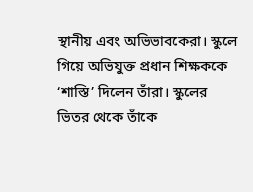স্থানীয় এবং অভিভাবকেরা। স্কুলে গিয়ে অভিযুক্ত প্রধান শিক্ষককে ‘শাস্তি’ দিলেন তাঁরা। স্কুলের ভিতর থেকে তাঁকে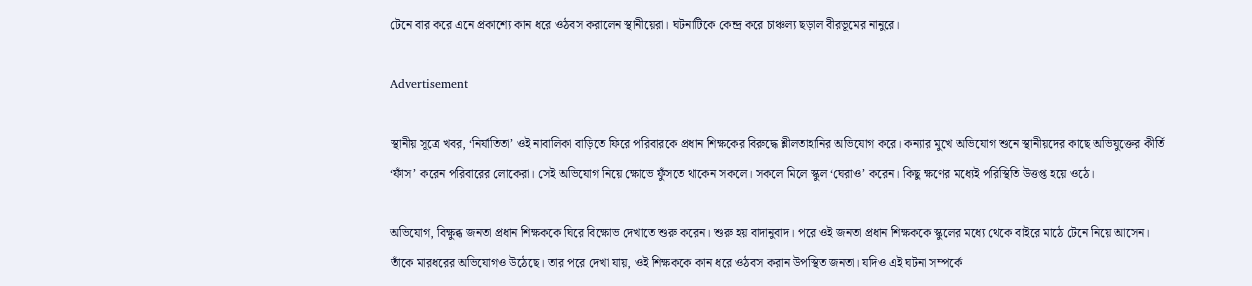টেনে বার করে এনে প্রকাশ্যে কান ধরে ওঠবস করালেন স্থানীয়েরা। ঘটনাটিকে কেন্দ্র করে চাঞ্চল্য ছড়াল বীরভূমের নানুরে।

Advertisement

স্থানীয় সূত্রে খবর, ‘নির্যাতিতা’ ওই নাবালিকা বাড়িতে ফিরে পরিবারকে প্রধান শিক্ষকের বিরুদ্ধে শ্লীলতাহানির অভিযোগ করে। কন্যার মুখে অভিযোগ শুনে স্থানীয়দের কাছে অভিযুক্তের কীর্তি ‘ফাঁস’ করেন পরিবারের লোকেরা। সেই অভিযোগ নিয়ে ক্ষোভে ফুঁসতে থাকেন সকলে। সকলে মিলে স্কুল ‘ঘেরাও’ করেন। কিছু ক্ষণের মধ্যেই পরিস্থিতি উত্তপ্ত হয়ে ওঠে।

অভিযোগ, বিক্ষুব্ধ জনতা প্রধান শিক্ষককে ঘিরে বিক্ষোভ দেখাতে শুরু করেন। শুরু হয় বাদানুবাদ। পরে ওই জনতা প্রধান শিক্ষককে স্কুলের মধ্যে থেকে বাইরে মাঠে টেনে নিয়ে আসেন। তাঁকে মারধরের অভিযোগও উঠেছে। তার পরে দেখা যায়, ওই শিক্ষককে কান ধরে ওঠবস করান উপস্থিত জনতা। যদিও এই ঘটনা সম্পর্কে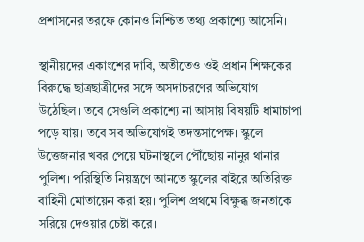প্রশাসনের তরফে কোনও নিশ্চিত তথ্য প্রকাশ্যে আসেনি।

স্থানীয়দের একাংশের দাবি, অতীতেও ওই প্রধান শিক্ষকের বিরুদ্ধে ছাত্রছাত্রীদের সঙ্গে অসদাচরণের অভিযোগ উঠেছিল। তবে সেগুলি প্রকাশ্যে না আসায় বিষয়টি ধামাচাপা পড়ে যায়। তবে সব অভিযোগই তদন্তসাপেক্ষ। স্কুলে উত্তেজনার খবর পেয়ে ঘটনাস্থলে পৌঁছোয় নানুর থানার পুলিশ। পরিস্থিতি নিয়ন্ত্রণে আনতে স্কুলের বাইরে অতিরিক্ত বাহিনী মোতায়েন করা হয়। পুলিশ প্রথমে বিক্ষুব্ধ জনতাকে সরিয়ে দেওয়ার চেষ্টা করে।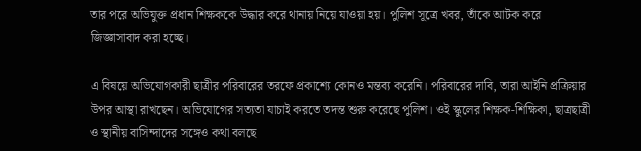তার পরে অভিযুক্ত প্রধান শিক্ষককে উদ্ধার করে থানায় নিয়ে যাওয়া হয়। পুলিশ সূত্রে খবর, তাঁকে আটক করে জিজ্ঞাসাবাদ করা হচ্ছে।

এ বিষয়ে অভিযোগকারী ছাত্রীর পরিবারের তরফে প্রকাশ্যে কোনও মন্তব্য করেনি। পরিবারের দাবি, তারা আইনি প্রক্রিয়ার উপর আস্থা রাখছেন। অভিযোগের সত্যতা যাচাই করতে তদন্ত শুরু করেছে পুলিশ। ওই স্কুলের শিক্ষক-শিক্ষিকা, ছাত্রছাত্রী ও স্থানীয় বাসিন্দাদের সঙ্গেও কথা বলছে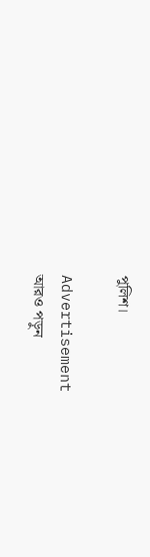পুলিশ।

Advertisement
আরও পড়ুন